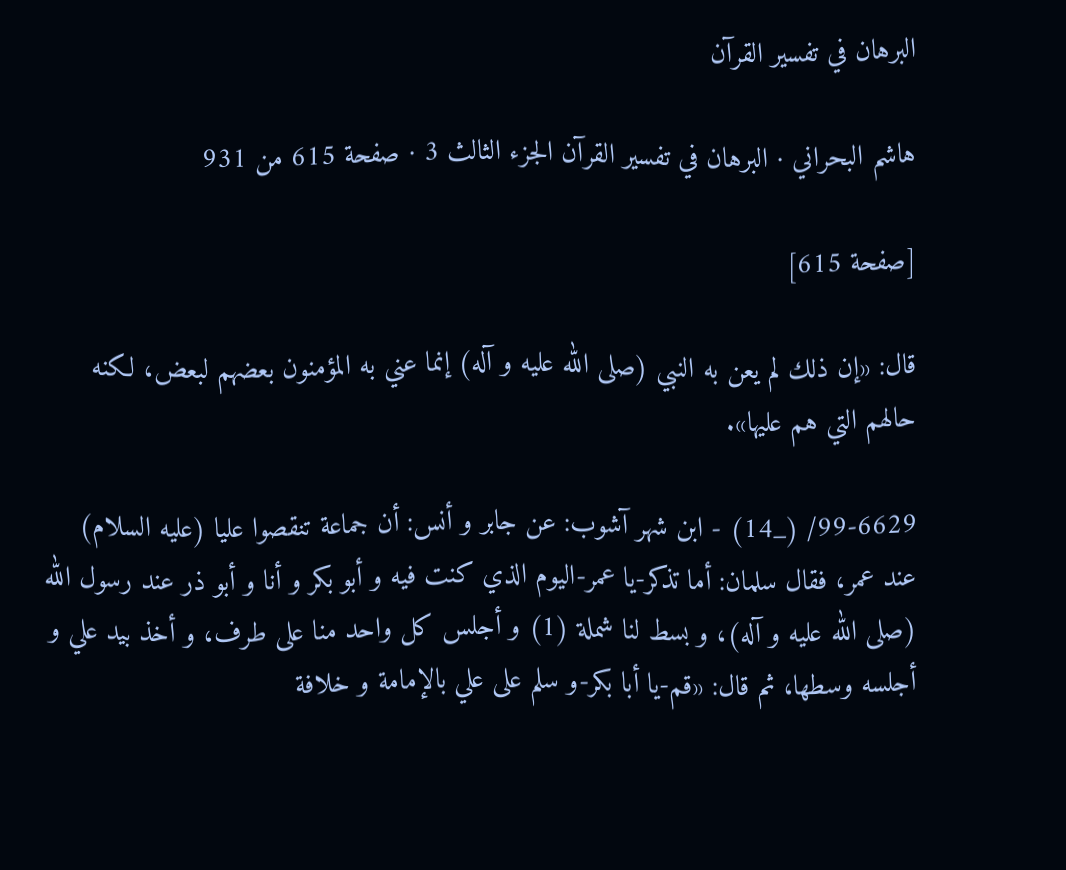البرهان في تفسير القرآن

هاشم البحراني · البرهان في تفسير القرآن الجزء الثالث 3 · صفحة 615 من 931

[صفحة 615]

قال: «إن ذلك لم يعن به النبي (صلى الله عليه و آله) إنما عني به المؤمنون بعضهم لبعض، لكنه حالهم التي هم عليها».

99-6629/ (_14) - ابن شهر آشوب: عن جابر و أنس: أن جماعة تنقصوا عليا (عليه السلام) عند عمر، فقال سلمان: أما تذكر-يا عمر-اليوم الذي كنت فيه و أبو بكر و أنا و أبو ذر عند رسول الله (صلى الله عليه و آله)، و بسط لنا شملة (1) و أجلس كل واحد منا على طرف، و أخذ بيد علي و أجلسه وسطها، ثم قال: «قم-يا أبا بكر-و سلم على علي بالإمامة و خلافة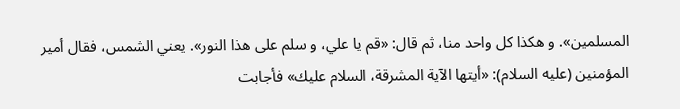المسلمين». و هكذا كل واحد منا، ثم قال: «قم يا علي، و سلم على هذا النور». يعني الشمس، فقال أمير المؤمنين (عليه السلام): «أيتها الآية المشرقة، السلام عليك» فأجابت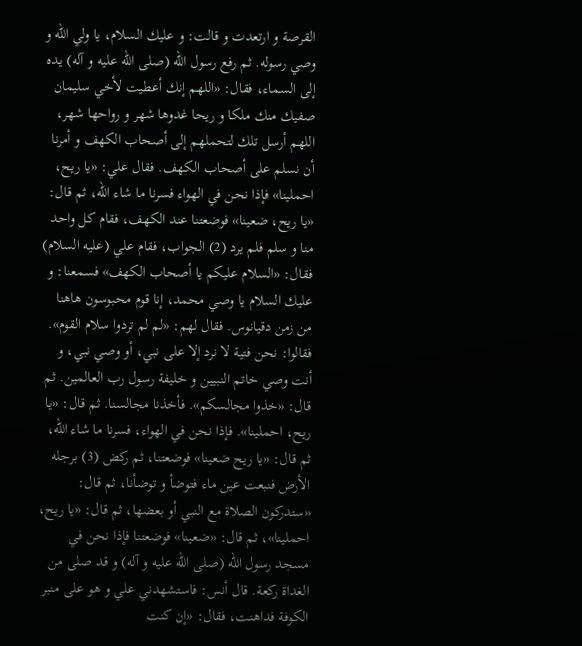القرصة و ارتعدت و قالت: و عليك السلام، يا ولي الله و وصي رسوله. ثم رفع رسول الله (صلى الله عليه و آله) يده إلى السماء، فقال: «اللهم إنك أعطيت لأخي سليمان صفيك منك ملكا و ريحا غدوها شهر و رواحها شهر، اللهم أرسل تلك لتحملهم إلى أصحاب الكهف و أمرنا أن نسلم على أصحاب الكهف. فقال علي: «يا ريح، احملينا» فإذا نحن في الهواء فسرنا ما شاء الله، ثم قال: «يا ريح، ضعينا» فوضعتنا عند الكهف، فقام كل واحد منا و سلم فلم يرد (2) الجواب، فقام علي (عليه السلام) فقال: «السلام عليكم يا أصحاب الكهف» فسمعنا: و عليك السلام يا وصي محمد، إنا قوم محبوسون هاهنا من زمن دقيانوس. فقال لهم: «لم لم تردوا سلام القوم». فقالوا: نحن فتية لا نرد إلا على نبي، أو وصي نبي، و أنت وصي خاتم النبيين و خليفة رسول رب العالمين. ثم قال: «خذوا مجالسكم». فأخذنا مجالسنا. ثم قال: «يا ريح، احملينا». فإذا نحن في الهواء، فسرنا ما شاء الله، ثم قال: «يا ريح ضعينا» فوضعتنا، ثم ركض (3) برجله الأرض فنبعت عين ماء فتوضأ و توضأنا، ثم قال: «ستدركون الصلاة مع النبي أو بعضها، ثم قال: «يا ريح، احملينا»، ثم قال: «ضعينا» فوضعتنا فإذا نحن في مسجد رسول الله (صلى الله عليه و آله) و قد صلى من الغداة ركعة. قال أنس: فاستشهدني علي و هو على منبر الكوفة فداهنت، فقال: «إن كنت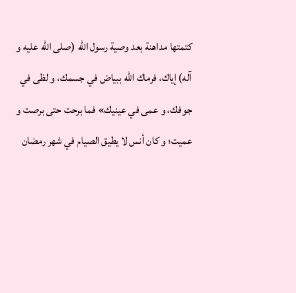كتمتها مداهنة بعد وصية رسول الله (صلى الله عليه و آله) إياك، فرماك الله ببياض في جسمك، و لظى في جوفك، و عمى في عينيك» فما برحت حتى برصت و عميت؛ و كان أنس لا يطيق الصيام في شهر رمضان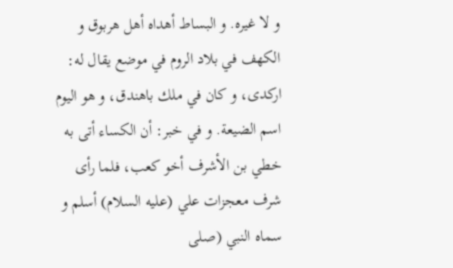و لا غيره. و البساط أهداه أهل هربوق و الكهف في بلاد الروم في موضع يقال له: اركدى، و كان في ملك باهندق، و هو اليوم اسم الضيعة. و في خبر: أن الكساء أتى به خطي بن الأشرف أخو كعب، فلما رأى شرف معجزات علي (عليه السلام) أسلم و سماه النبي (صلى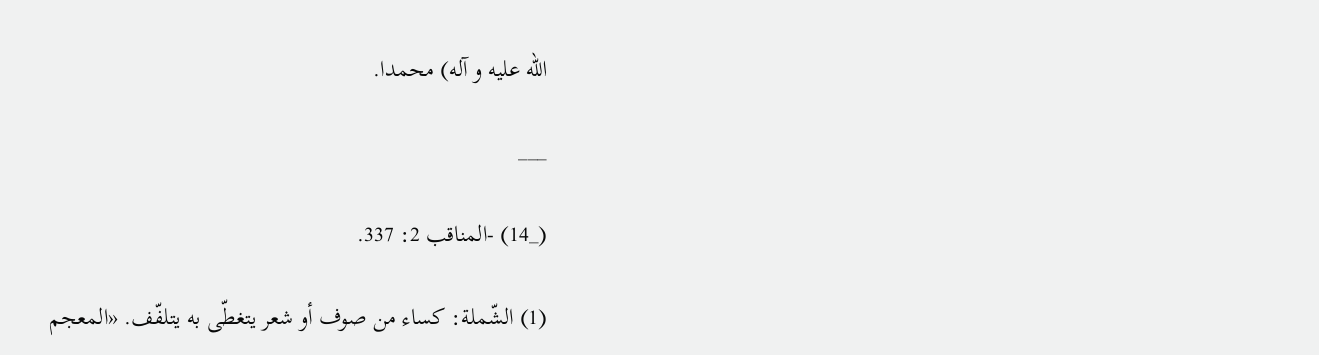الله عليه و آله) محمدا.

___

(_14) -المناقب 2: 337.

(1) الشّملة: كساء من صوف أو شعر يتغطّى به يتلفّف. «المعجم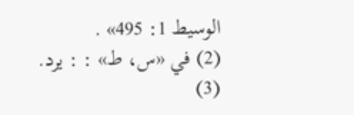الوسيط 1: 495» .
(2) في «س، ط» : : يرد.
(3)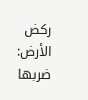ركض الأرض: ضربها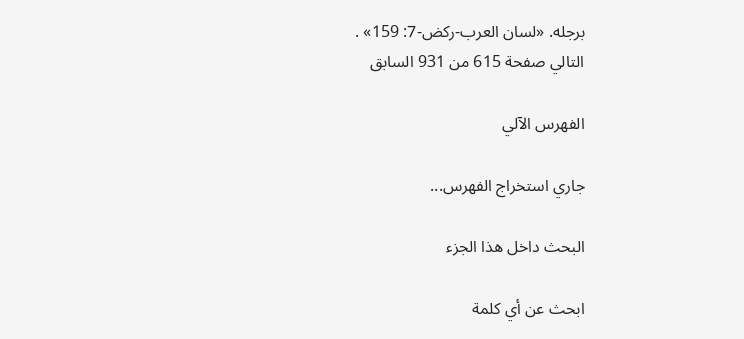برجله. «لسان العرب-ركض-7: 159» .
التالي صفحة 615 من 931 السابق

الفهرس الآلي

جاري استخراج الفهرس...

البحث داخل هذا الجزء

ابحث عن أي كلمة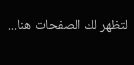لتظهر لك الصفحات هنا...